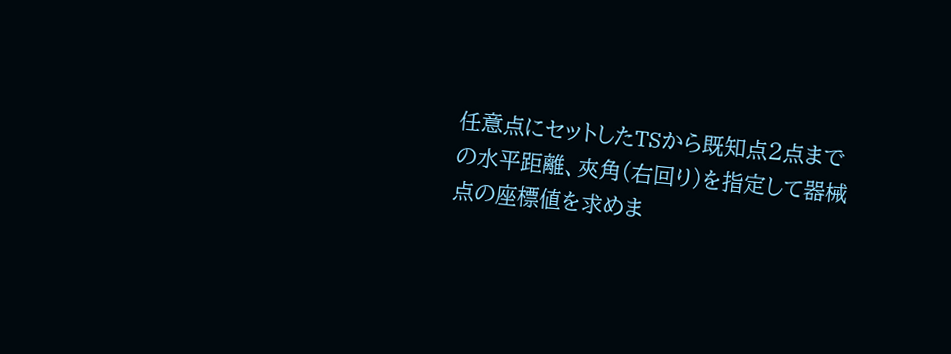任意点にセットしたTSから既知点2点までの水平距離、夾角(右回り)を指定して器械点の座標値を求めま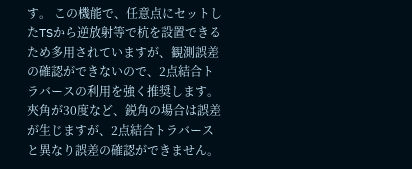す。 この機能で、任意点にセットしたTSから逆放射等で杭を設置できるため多用されていますが、観測誤差の確認ができないので、2点結合トラバースの利用を強く推奨します。 夾角が30度など、鋭角の場合は誤差が生じますが、2点結合トラバースと異なり誤差の確認ができません。